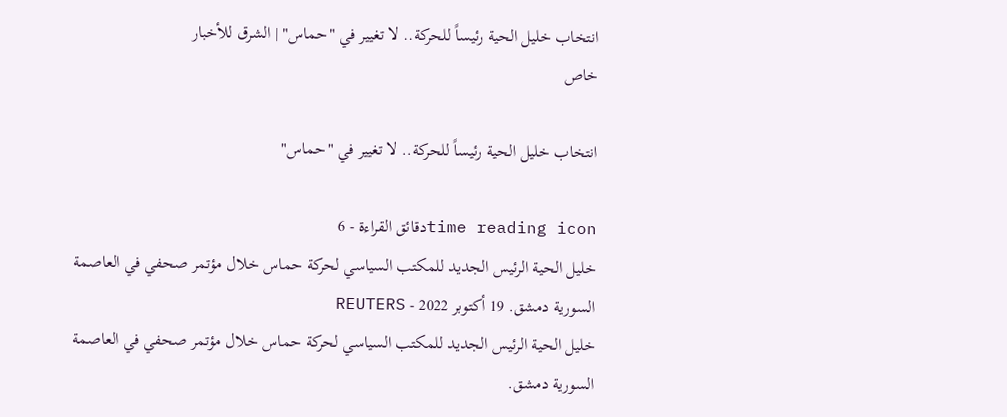انتخاب خليل الحية رئيساً للحركة.. لا تغيير في "حماس" | الشرق للأخبار
خاص

انتخاب خليل الحية رئيساً للحركة.. لا تغيير في "حماس"

time reading iconدقائق القراءة - 6
خليل الحية الرئيس الجديد للمكتب السياسي لحركة حماس خلال مؤتمر صحفي في العاصمة السورية دمشق. 19 أكتوبر 2022 - REUTERS
خليل الحية الرئيس الجديد للمكتب السياسي لحركة حماس خلال مؤتمر صحفي في العاصمة السورية دمشق.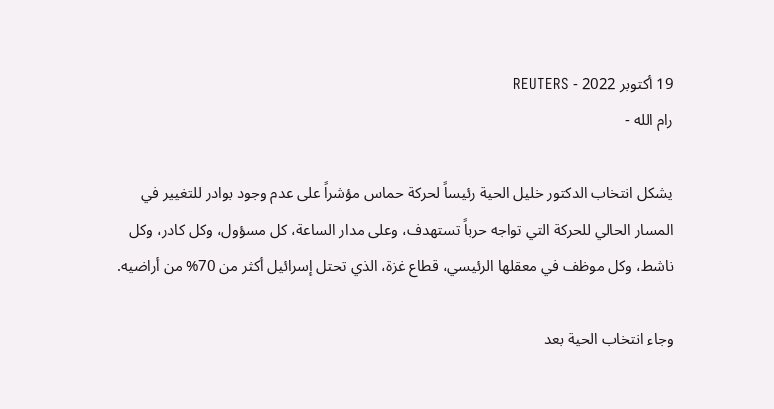19 أكتوبر 2022 - REUTERS
رام الله -

يشكل انتخاب الدكتور خليل الحية رئيساً لحركة حماس مؤشراً على عدم وجود بوادر للتغيير في المسار الحالي للحركة التي تواجه حرباً تستهدف، وعلى مدار الساعة، كل مسؤول، وكل كادر، وكل ناشط، وكل موظف في معقلها الرئيسي، قطاع غزة، الذي تحتل إسرائيل أكثر من 70% من أراضيه.

وجاء انتخاب الحية بعد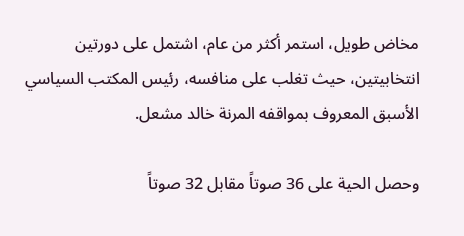مخاض طويل، استمر أكثر من عام، اشتمل على دورتين انتخابيتين، حيث تغلب على منافسه، رئيس المكتب السياسي الأسبق المعروف بمواقفه المرنة خالد مشعل.

وحصل الحية على 36 صوتاً مقابل 32 صوتاً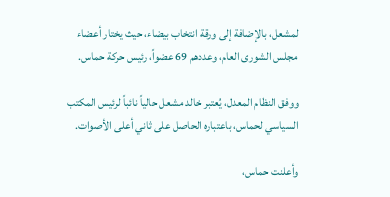لمشعل، بالإضافة إلى ورقة انتخاب بيضاء، حيث يختار أعضاء مجلس الشورى العام، وعددهم 69 عضواً، رئيس حركة حماس.

ووفق النظام المعدل، يُعتبر خالد مشعل حالياً نائباً لرئيس المكتب السياسي لحماس، باعتباره الحاصل على ثاني أعلى الأصوات.

وأعلنت حماس،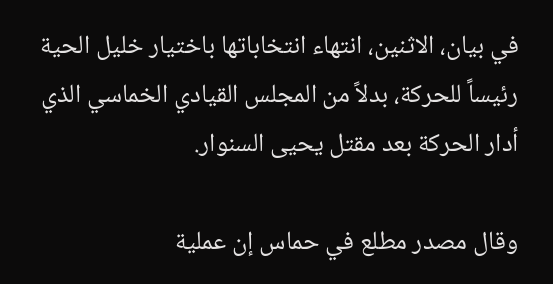في بيان، الاثنين، انتهاء انتخاباتها باختيار خليل الحية رئيساً للحركة، بدلاً من المجلس القيادي الخماسي الذي أدار الحركة بعد مقتل يحيى السنوار.

وقال مصدر مطلع في حماس إن عملية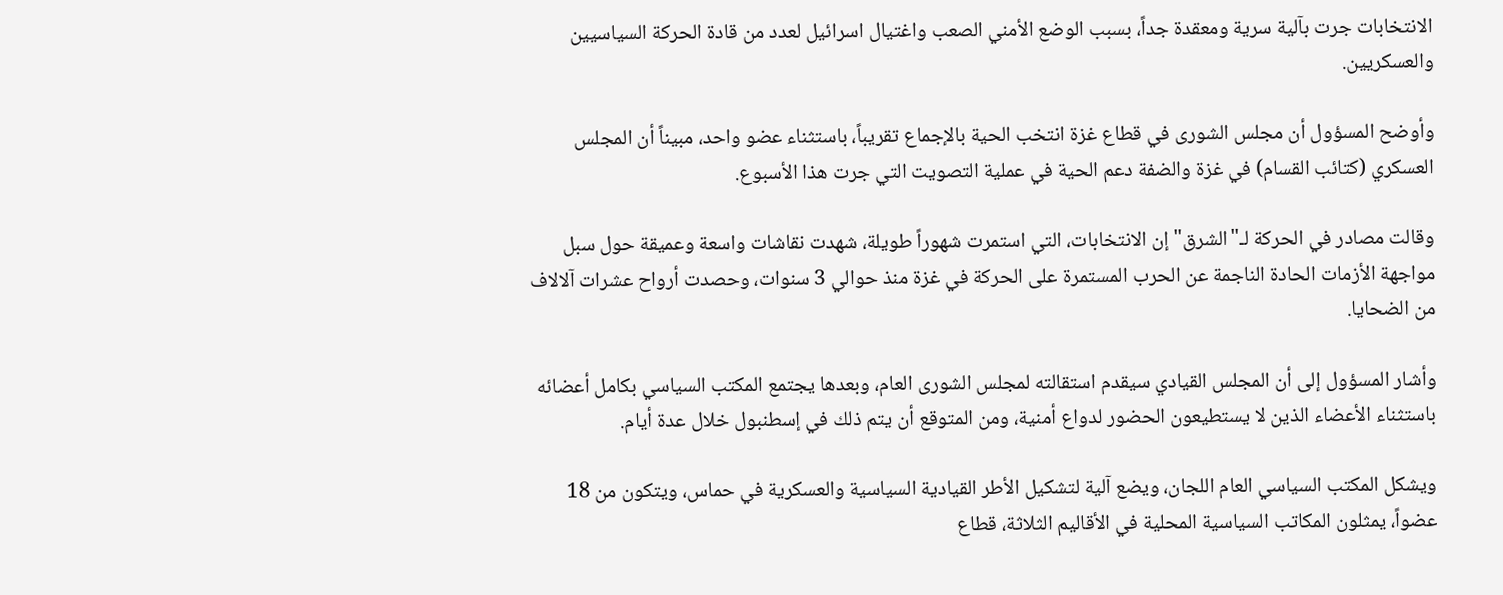الانتخابات جرت بآلية سرية ومعقدة جداً، بسبب الوضع الأمني الصعب واغتيال اسرائيل لعدد من قادة الحركة السياسيين والعسكريين.

وأوضح المسؤول أن مجلس الشورى في قطاع غزة انتخب الحية بالإجماع تقريباً، باستثناء عضو واحد، مبيناً أن المجلس العسكري (كتائب القسام) في غزة والضفة دعم الحية في عملية التصويت التي جرت هذا الأسبوع.

وقالت مصادر في الحركة لـ"الشرق" إن الانتخابات، التي استمرت شهوراً طويلة، شهدت نقاشات واسعة وعميقة حول سبل مواجهة الأزمات الحادة الناجمة عن الحرب المستمرة على الحركة في غزة منذ حوالي 3 سنوات، وحصدت أرواح عشرات آلالاف من الضحايا.

وأشار المسؤول إلى أن المجلس القيادي سيقدم استقالته لمجلس الشورى العام، وبعدها يجتمع المكتب السياسي بكامل أعضائه باستثناء الأعضاء الذين لا يستطيعون الحضور لدواع أمنية، ومن المتوقع أن يتم ذلك في إسطنبول خلال عدة أيام.

ويشكل المكتب السياسي العام اللجان، ويضع آلية لتشكيل الأطر القيادية السياسية والعسكرية في حماس، ويتكون من 18 عضواً، يمثلون المكاتب السياسية المحلية في الأقاليم الثلاثة، قطاع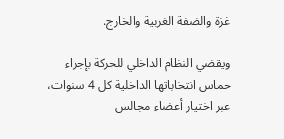غزة والضفة الغربية والخارج.

ويقضي النظام الداخلي للحركة بإجراء حماس انتخاباتها الداخلية كل 4 سنوات، عبر اختيار أعضاء مجالس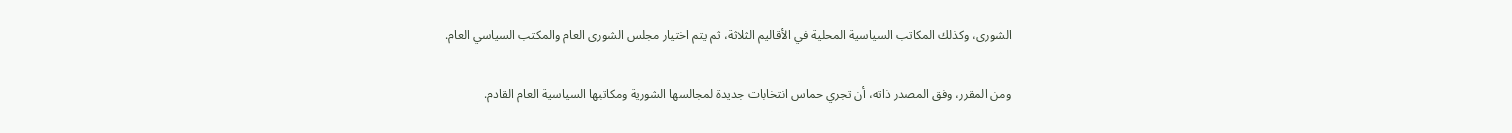الشورى، وكذلك المكاتب السياسية المحلية في الأقاليم الثلاثة، ثم يتم اختيار مجلس الشورى العام والمكتب السياسي العام.

ومن المقرر، وفق المصدر ذاته، أن تجري حماس انتخابات جديدة لمجالسها الشورية ومكاتبها السياسية العام القادم.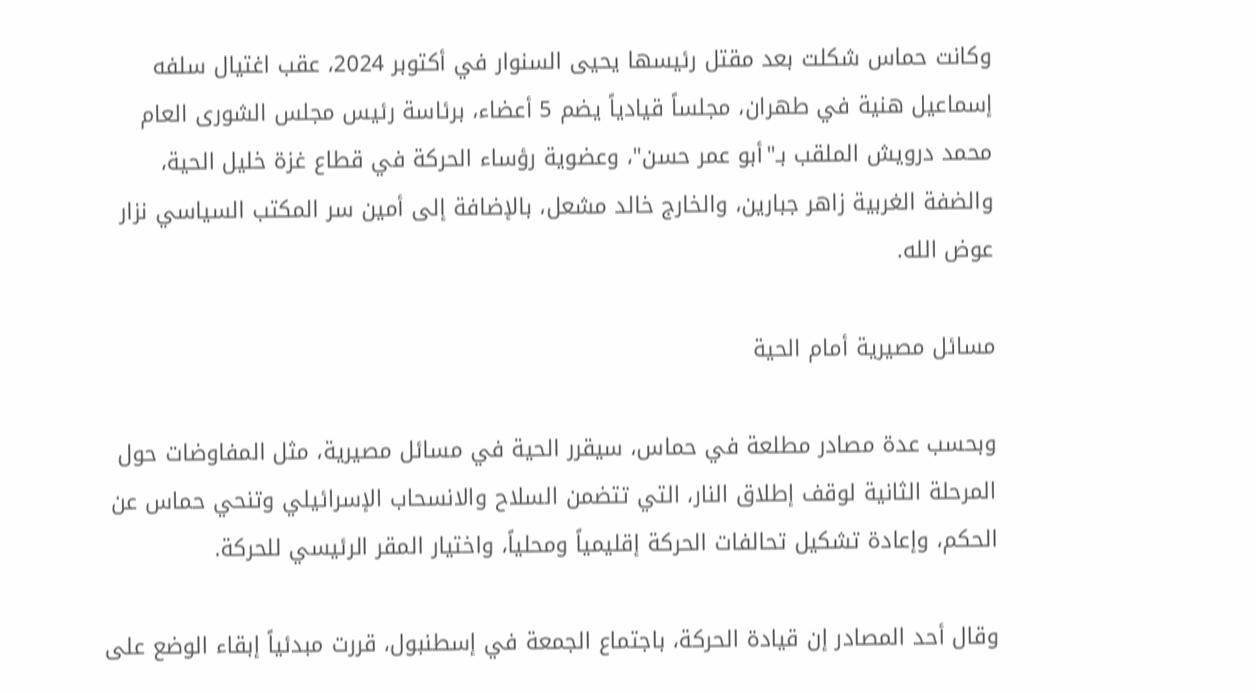وكانت حماس شكلت بعد مقتل رئيسها يحيى السنوار في أكتوبر 2024، عقب اغتيال سلفه إسماعيل هنية في طهران، مجلساً قيادياً يضم 5 أعضاء، برئاسة رئيس مجلس الشورى العام محمد درويش الملقب بـ"أبو عمر حسن"، وعضوية رؤساء الحركة في قطاع غزة خليل الحية، والضفة الغربية زاهر جبارين، والخارج خالد مشعل، بالإضافة إلى أمين سر المكتب السياسي نزار عوض الله.

مسائل مصيرية أمام الحية

وبحسب عدة مصادر مطلعة في حماس، سيقرر الحية في مسائل مصيرية، مثل المفاوضات حول المرحلة الثانية لوقف إطلاق النار، التي تتضمن السلاح والانسحاب الإسرائيلي وتنحي حماس عن الحكم، وإعادة تشكيل تحالفات الحركة إقليمياً ومحلياً، واختيار المقر الرئيسي للحركة.

وقال أحد المصادر إن قيادة الحركة، باجتماع الجمعة في إسطنبول، قررت مبدئياً إبقاء الوضع على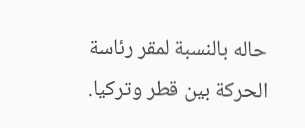حاله بالنسبة لمقر رئاسة الحركة بين قطر وتركيا.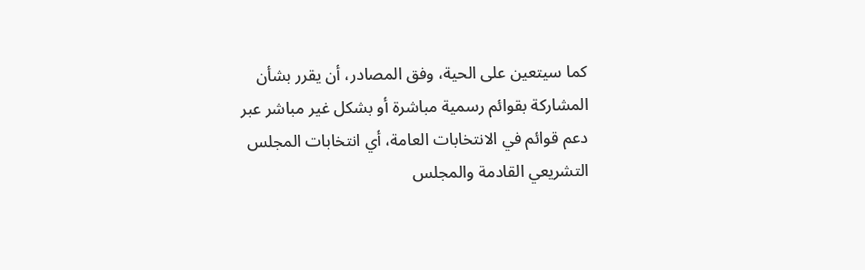كما سيتعين على الحية، وفق المصادر، أن يقرر بشأن المشاركة بقوائم رسمية مباشرة أو بشكل غير مباشر عبر دعم قوائم في الانتخابات العامة، أي انتخابات المجلس التشريعي القادمة والمجلس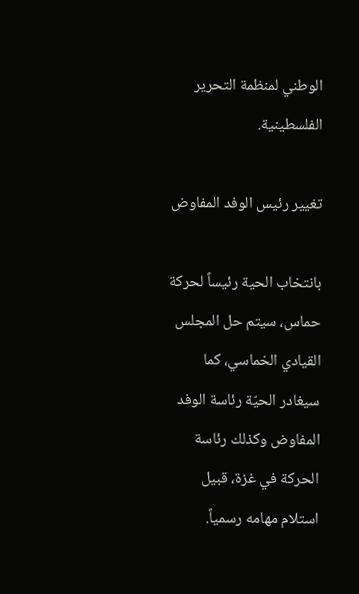الوطني لمنظمة التحرير الفلسطينية.

تغيير رئيس الوفد المفاوض

بانتخاب الحية رئيساً لحركة حماس، سيتم حل المجلس القيادي الخماسي، كما سيغادر الحيّة رئاسة الوفد المفاوض وكذلك رئاسة الحركة في غزة، قبيل استلام مهامه رسمياً.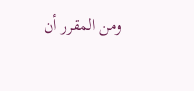ومن المقرر أن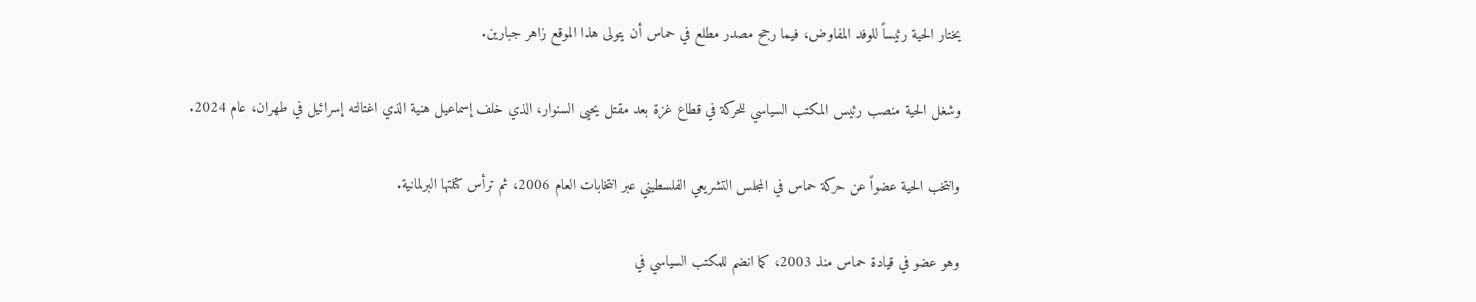يختار الحية رئيساً للوفد المفاوض، فيما رجح مصدر مطلع في حماس أن يتولى هذا الموقع زاهر جبارين.

وشغل الحية منصب رئيس المكتب السياسي للحركة في قطاع غزة بعد مقتل يحيى السنوار، الذي خلف إسماعيل هنية الذي اغتالته إسرائيل في طهران، عام 2024.

وانتخب الحية عضواً عن حركة حماس في المجلس التشريعي الفلسطيني عبر انتخابات العام 2006، ثم ترأس كتلتها البرلمانية.

وهو عضو في قيادة حماس منذ 2003، كما انضم للمكتب السياسي في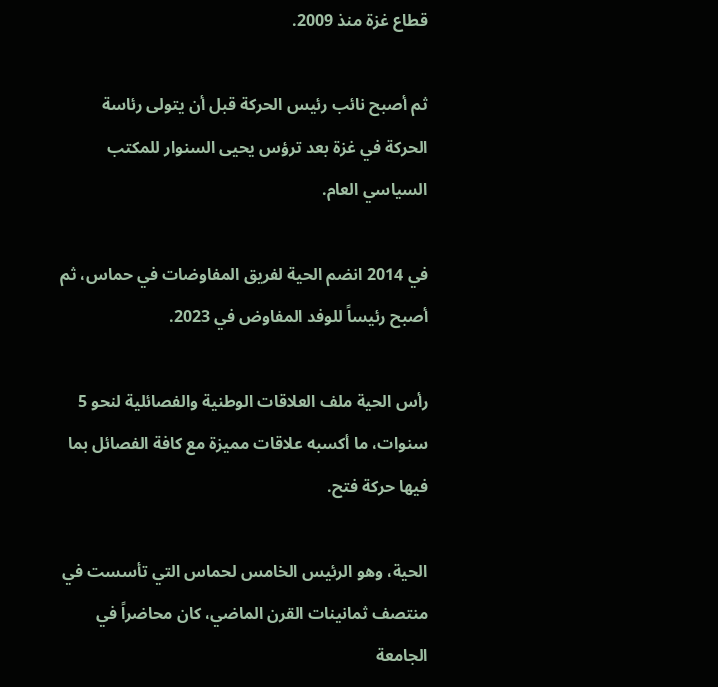قطاع غزة منذ 2009.

ثم أصبح نائب رئيس الحركة قبل أن يتولى رئاسة الحركة في غزة بعد ترؤس يحيى السنوار للمكتب السياسي العام.

في 2014 انضم الحية لفريق المفاوضات في حماس، ثم أصبح رئيساً للوفد المفاوض في 2023.

رأس الحية ملف العلاقات الوطنية والفصائلية لنحو 5 سنوات، ما أكسبه علاقات مميزة مع كافة الفصائل بما فيها حركة فتح.

الحية، وهو الرئيس الخامس لحماس التي تأسست في منتصف ثمانينات القرن الماضي، كان محاضراً في الجامعة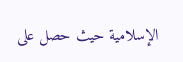الإسلامية حيث حصل على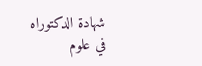شهادة الدكتوراه في علوم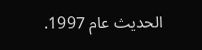الحديث عام 1997.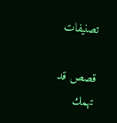تصنيفات

قصص قد تهمك